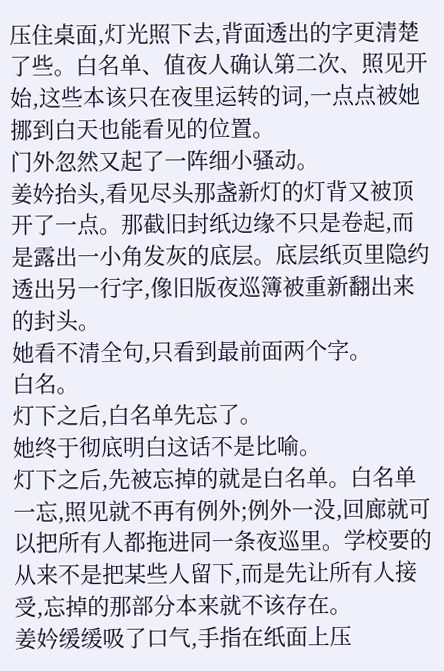压住桌面,灯光照下去,背面透出的字更清楚了些。白名单、值夜人确认第二次、照见开始,这些本该只在夜里运转的词,一点点被她挪到白天也能看见的位置。
门外忽然又起了一阵细小骚动。
姜妗抬头,看见尽头那盏新灯的灯背又被顶开了一点。那截旧封纸边缘不只是卷起,而是露出一小角发灰的底层。底层纸页里隐约透出另一行字,像旧版夜巡簿被重新翻出来的封头。
她看不清全句,只看到最前面两个字。
白名。
灯下之后,白名单先忘了。
她终于彻底明白这话不是比喻。
灯下之后,先被忘掉的就是白名单。白名单一忘,照见就不再有例外;例外一没,回廊就可以把所有人都拖进同一条夜巡里。学校要的从来不是把某些人留下,而是先让所有人接受,忘掉的那部分本来就不该存在。
姜妗缓缓吸了口气,手指在纸面上压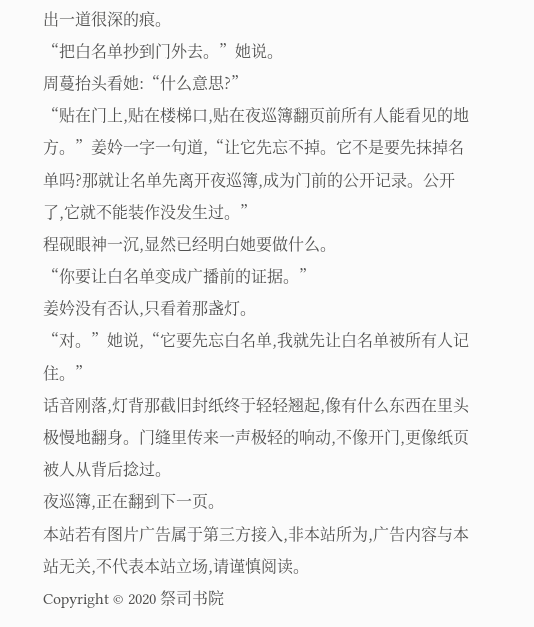出一道很深的痕。
“把白名单抄到门外去。”她说。
周蔓抬头看她:“什么意思?”
“贴在门上,贴在楼梯口,贴在夜巡簿翻页前所有人能看见的地方。”姜妗一字一句道,“让它先忘不掉。它不是要先抹掉名单吗?那就让名单先离开夜巡簿,成为门前的公开记录。公开了,它就不能装作没发生过。”
程砚眼神一沉,显然已经明白她要做什么。
“你要让白名单变成广播前的证据。”
姜妗没有否认,只看着那盏灯。
“对。”她说,“它要先忘白名单,我就先让白名单被所有人记住。”
话音刚落,灯背那截旧封纸终于轻轻翘起,像有什么东西在里头极慢地翻身。门缝里传来一声极轻的响动,不像开门,更像纸页被人从背后捻过。
夜巡簿,正在翻到下一页。
本站若有图片广告属于第三方接入,非本站所为,广告内容与本站无关,不代表本站立场,请谨慎阅读。
Copyright © 2020 祭司书院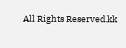All Rights Reserved.kk